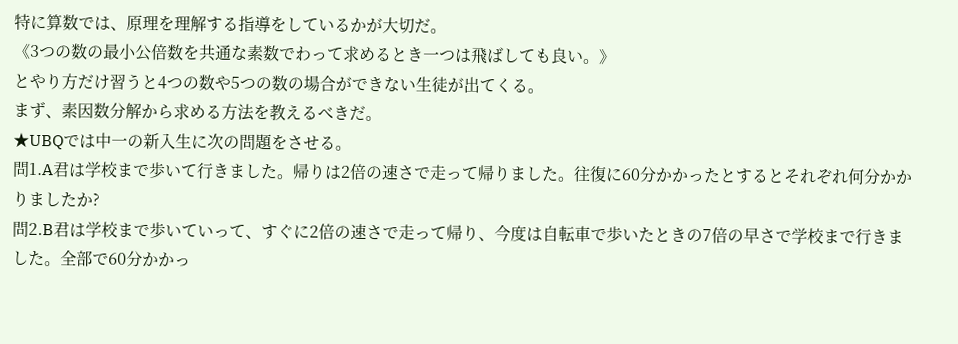特に算数では、原理を理解する指導をしているかが大切だ。
《3つの数の最小公倍数を共通な素数でわって求めるとき一つは飛ばしても良い。》
とやり方だけ習うと4つの数や5つの数の場合ができない生徒が出てくる。
まず、素因数分解から求める方法を教えるべきだ。
★UBQでは中一の新入生に次の問題をさせる。
問1.A君は学校まで歩いて行きました。帰りは2倍の速さで走って帰りました。往復に60分かかったとするとそれぞれ何分かかりましたか?
問2.B君は学校まで歩いていって、すぐに2倍の速さで走って帰り、今度は自転車で歩いたときの7倍の早さで学校まで行きました。全部で60分かかっ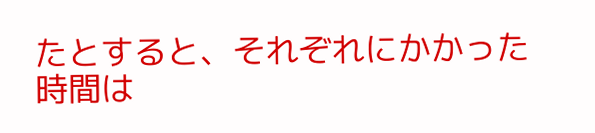たとすると、それぞれにかかった時間は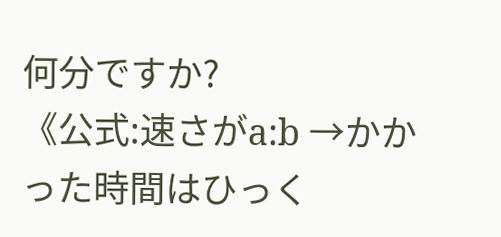何分ですか?
《公式:速さがa:b →かかった時間はひっく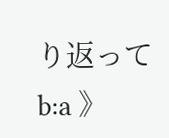り返って b:a 》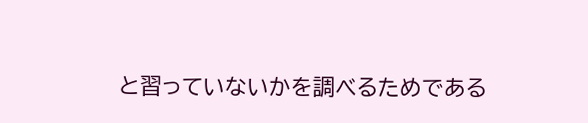と習っていないかを調べるためである